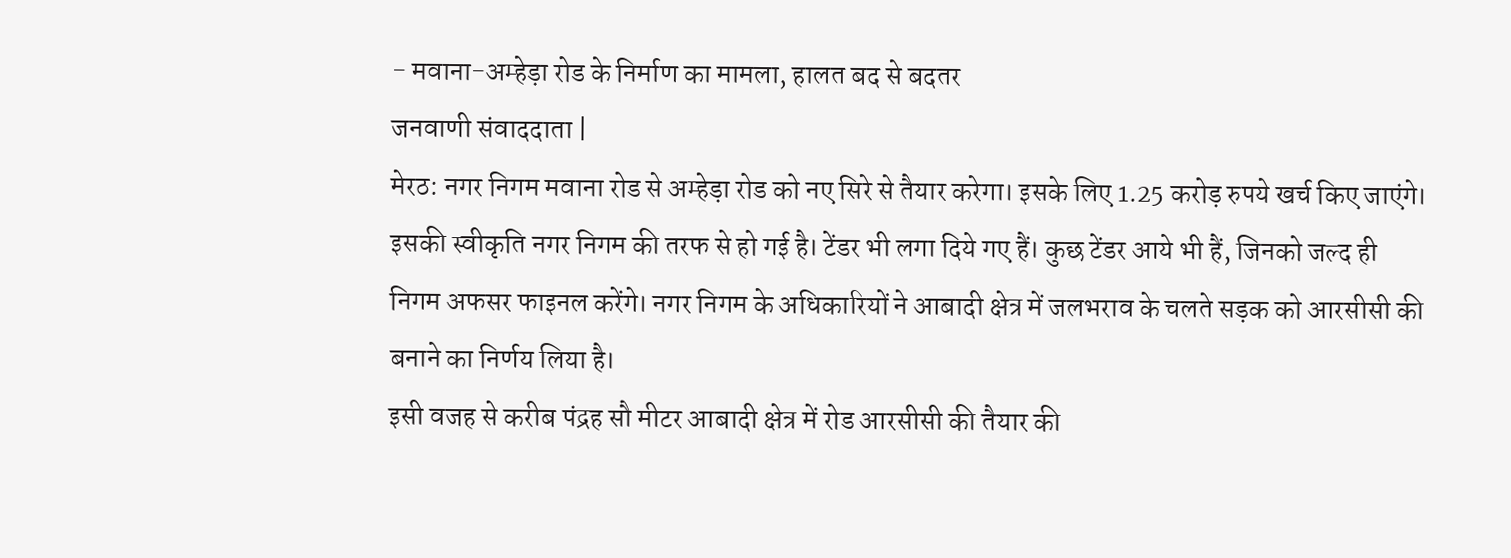- मवाना-अम्हेड़ा रोड के निर्माण का मामला, हालत बद से बदतर
जनवाणी संवाददाता |
मेरठ: नगर निगम मवाना रोड से अम्हेड़ा रोड को नए सिरे से तैयार करेगा। इसके लिए 1.25 करोड़ रुपये खर्च किए जाएंगे। इसकी स्वीकृति नगर निगम की तरफ से हो गई है। टेंडर भी लगा दिये गए हैं। कुछ टेंडर आये भी हैं, जिनको जल्द ही निगम अफसर फाइनल करेंगे। नगर निगम के अधिकारियों ने आबादी क्षेत्र में जलभराव के चलते सड़क को आरसीसी की बनाने का निर्णय लिया है।
इसी वजह से करीब पंद्रह सौ मीटर आबादी क्षेत्र में रोड आरसीसी की तैयार की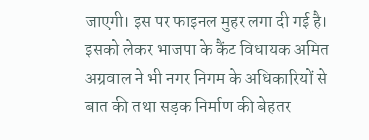जाएगी। इस पर फाइनल मुहर लगा दी गई है। इसको लेकर भाजपा के कैंट विधायक अमित अग्रवाल ने भी नगर निगम के अधिकारियों से बात की तथा सड़क निर्माण की बेहतर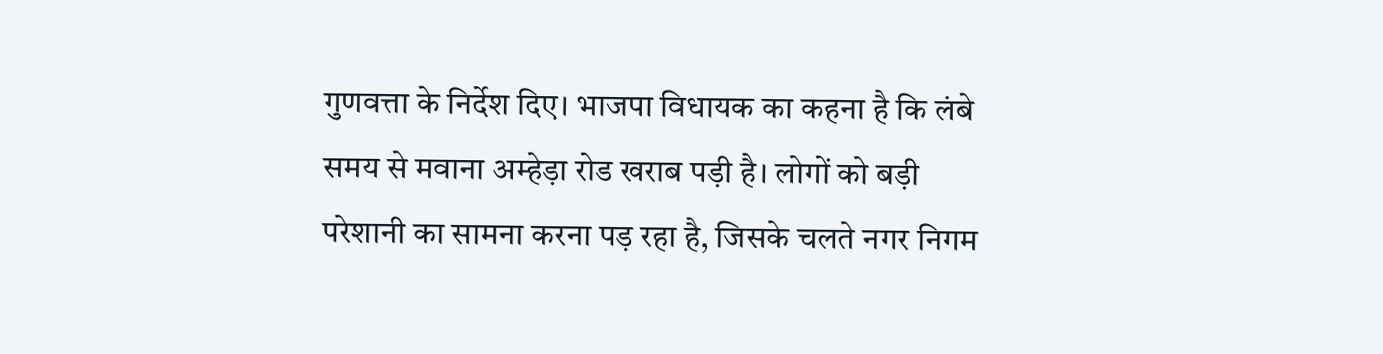गुणवत्ता के निर्देश दिए। भाजपा विधायक का कहना है कि लंबे समय से मवाना अम्हेड़ा रोड खराब पड़ी है। लोगों को बड़ी परेशानी का सामना करना पड़ रहा है, जिसके चलते नगर निगम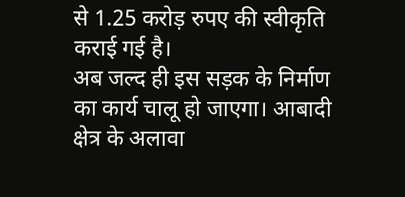से 1.25 करोड़ रुपए की स्वीकृति कराई गई है।
अब जल्द ही इस सड़क के निर्माण का कार्य चालू हो जाएगा। आबादी क्षेत्र के अलावा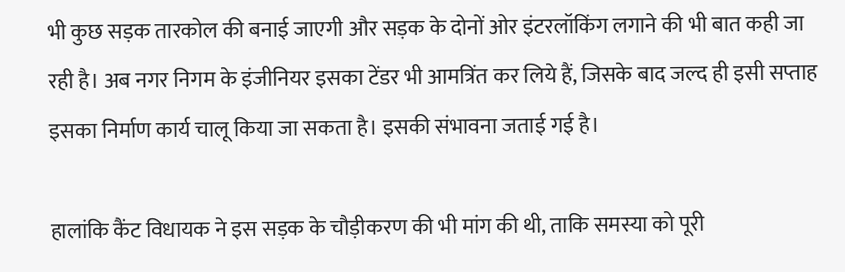भी कुछ सड़क तारकोल की बनाई जाएगी और सड़क के दोनों ओर इंटरलॉकिंग लगाने की भी बात कही जा रही है। अब नगर निगम के इंजीनियर इसका टेंडर भी आमत्रिंत कर लिये हैं, जिसके बाद जल्द ही इसी सप्ताह इसका निर्माण कार्य चालू किया जा सकता है। इसकी संभावना जताई गई है।

हालांकि कैंट विधायक ने इस सड़क के चौड़ीकरण की भी मांग की थी, ताकि समस्या को पूरी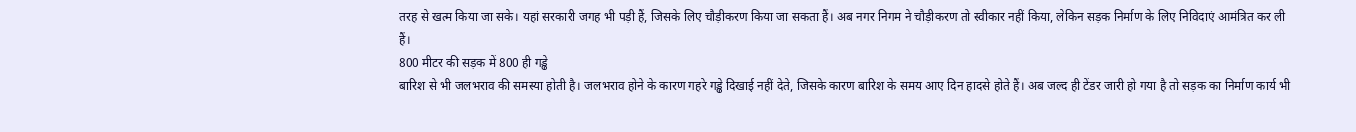तरह से खत्म किया जा सके। यहां सरकारी जगह भी पड़ी हैं, जिसके लिए चौड़ीकरण किया जा सकता हैं। अब नगर निगम ने चौड़ीकरण तो स्वीकार नहीं किया, लेकिन सड़क निर्माण के लिए निविदाएं आमंत्रित कर ली हैं।
800 मीटर की सड़क में 800 ही गड्ढे
बारिश से भी जलभराव की समस्या होती है। जलभराव होने के कारण गहरे गड्ढे दिखाई नहीं देते, जिसके कारण बारिश के समय आए दिन हादसे होते हैं। अब जल्द ही टेंडर जारी हो गया है तो सड़क का निर्माण कार्य भी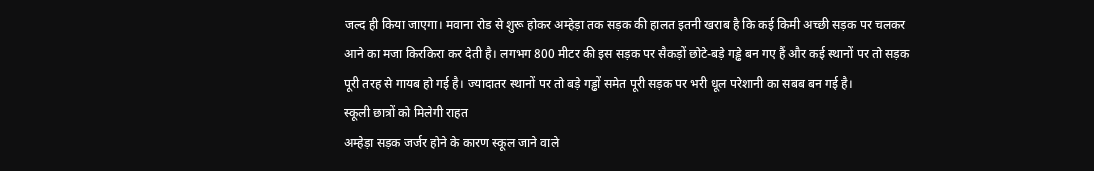जल्द ही किया जाएगा। मवाना रोड से शुरू होकर अम्हेड़ा तक सड़क की हालत इतनी खराब है कि कई किमी अच्छी सड़क पर चलकर आने का मजा किरकिरा कर देती है। लगभग 800 मीटर की इस सड़क पर सैकड़ों छोटे-बड़े गड्ढे बन गए हैं और कई स्थानों पर तो सड़क पूरी तरह से गायब हो गई है। ज्यादातर स्थानों पर तो बड़े गड्ढों समेत पूरी सड़क पर भरी धूल परेशानी का सबब बन गई है।
स्कूली छात्रों को मिलेगी राहत
अम्हेड़ा सड़क जर्जर होने के कारण स्कूल जाने वाले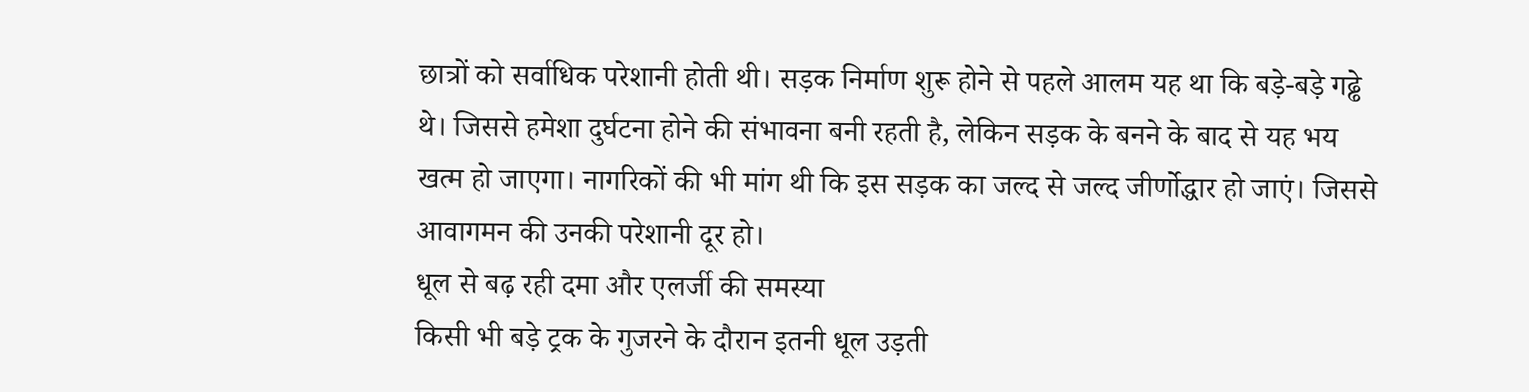छात्रों को सर्वाधिक परेशानी होती थी। सड़क निर्माण शुरू होने से पहले आलम यह था कि बड़े-बड़े गढ्ढे थे। जिससे हमेशा दुर्घटना होने की संभावना बनी रहती है, लेकिन सड़क के बनने के बाद से यह भय खत्म हो जाएगा। नागरिकों की भी मांग थी कि इस सड़क का जल्द से जल्द जीर्णोद्धार हो जाएं। जिससे आवागमन की उनकी परेशानी दूर हो।
धूल से बढ़ रही दमा और एलर्जी की समस्या
किसी भी बड़े ट्रक के गुजरने के दौरान इतनी धूल उड़ती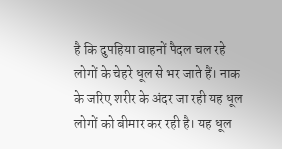है कि दुपहिया वाहनों पैदल चल रहे लोगों के चेहरे धूल से भर जाते हैं। नाक के जरिए शरीर के अंदर जा रही यह धूल लोगों को बीमार कर रही है। यह धूल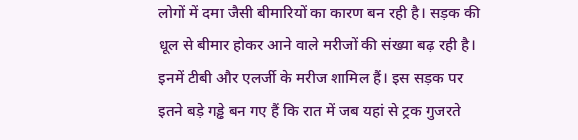लोगों में दमा जैसी बीमारियों का कारण बन रही है। सड़क की धूल से बीमार होकर आने वाले मरीजों की संख्या बढ़ रही है। इनमें टीबी और एलर्जी के मरीज शामिल हैं। इस सड़क पर इतने बड़े गड्ढे बन गए हैं कि रात में जब यहां से ट्रक गुजरते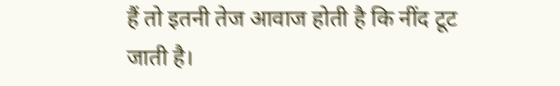हैं तो इतनी तेज आवाज होती है कि नींद टूट जाती है।